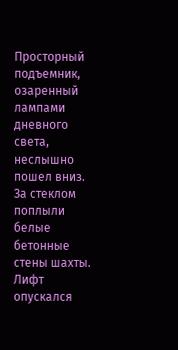Просторный подъемник, озаренный лампами дневного света, неслышно пошел вниз. За стеклом поплыли белые бетонные стены шахты. Лифт опускался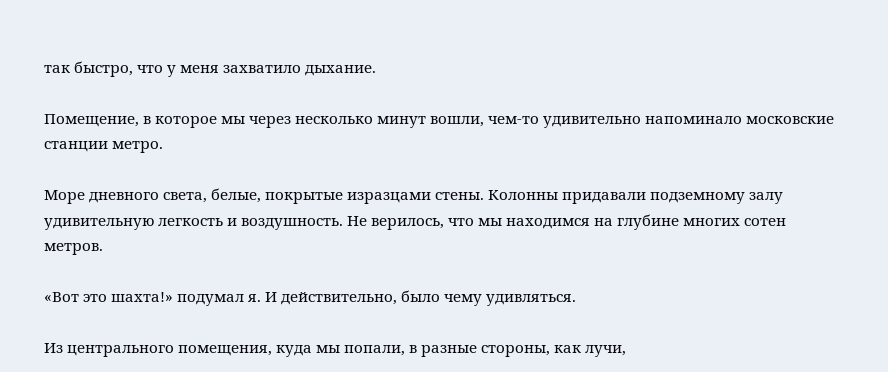так быстро, что у меня захватило дыхание.

Помещение, в которое мы через несколько минут вошли, чем-то удивительно напоминало московские станции метро.

Море дневного света, белые, покрытые изразцами стены. Колонны придавали подземному залу удивительную легкость и воздушность. Не верилось, что мы находимся на глубине многих сотен метров.

«Вот это шахта!» подумал я. И действительно, было чему удивляться.

Из центрального помещения, куда мы попали, в разные стороны, как лучи,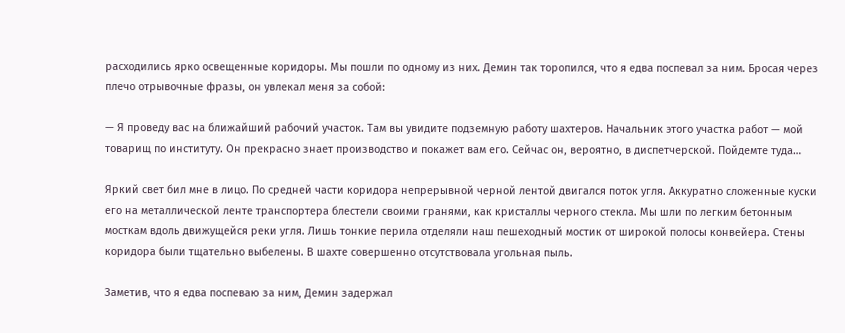расходились ярко освещенные коридоры. Мы пошли по одному из них. Демин так торопился, что я едва поспевал за ним. Бросая через плечо отрывочные фразы, он увлекал меня за собой:

— Я проведу вас на ближайший рабочий участок. Там вы увидите подземную работу шахтеров. Начальник этого участка работ — мой товарищ по институту. Он прекрасно знает производство и покажет вам его. Сейчас он, вероятно, в диспетчерской. Пойдемте туда…

Яркий свет бил мне в лицо. По средней части коридора непрерывной черной лентой двигался поток угля. Аккуратно сложенные куски его на металлической ленте транспортера блестели своими гранями, как кристаллы черного стекла. Мы шли по легким бетонным мосткам вдоль движущейся реки угля. Лишь тонкие перила отделяли наш пешеходный мостик от широкой полосы конвейера. Стены коридора были тщательно выбелены. В шахте совершенно отсутствовала угольная пыль.

Заметив, что я едва поспеваю за ним, Демин задержал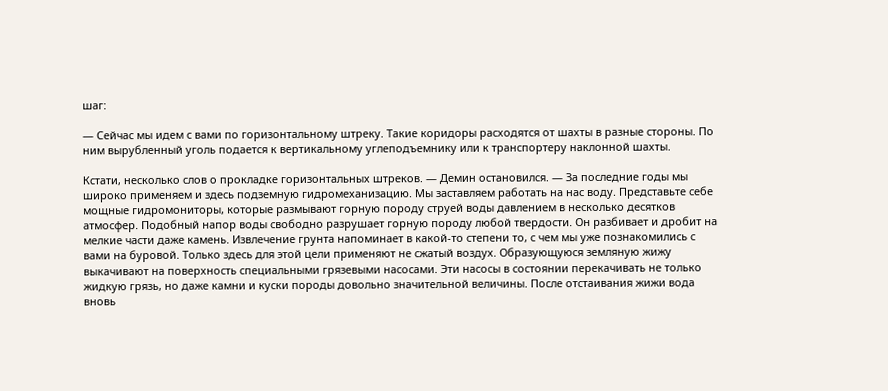шаг:

— Сейчас мы идем с вами по горизонтальному штреку. Такие коридоры расходятся от шахты в разные стороны. По ним вырубленный уголь подается к вертикальному углеподъемнику или к транспортеру наклонной шахты.

Кстати, несколько слов о прокладке горизонтальных штреков. — Демин остановился. — За последние годы мы широко применяем и здесь подземную гидромеханизацию. Мы заставляем работать на нас воду. Представьте себе мощные гидромониторы, которые размывают горную породу струей воды давлением в несколько десятков атмосфер. Подобный напор воды свободно разрушает горную породу любой твердости. Он разбивает и дробит на мелкие части даже камень. Извлечение грунта напоминает в какой-то степени то, с чем мы уже познакомились с вами на буровой. Только здесь для этой цели применяют не сжатый воздух. Образующуюся земляную жижу выкачивают на поверхность специальными грязевыми насосами. Эти насосы в состоянии перекачивать не только жидкую грязь, но даже камни и куски породы довольно значительной величины. После отстаивания жижи вода вновь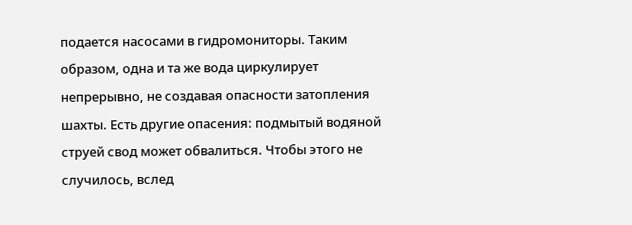подается насосами в гидромониторы. Таким образом, одна и та же вода циркулирует непрерывно, не создавая опасности затопления шахты. Есть другие опасения: подмытый водяной струей свод может обвалиться. Чтобы этого не случилось, вслед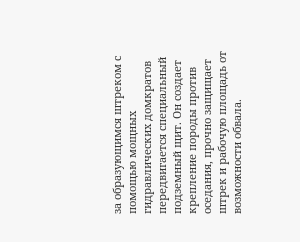за образующимся штреком с помощью мощных гидравлических домкратов передвигается специальный подземный щит. Он создает крепление породы против оседания, прочно защищает штрек и рабочую площадь от возможности обвала.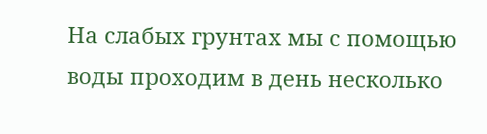На слабых грунтах мы с помощью воды проходим в день несколько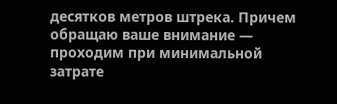десятков метров штрека. Причем обращаю ваше внимание — проходим при минимальной затрате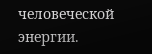человеческой энергии.